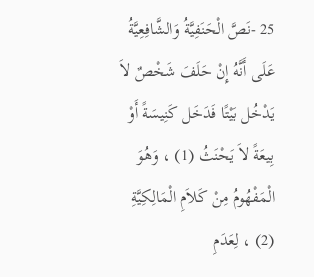25 -نَصَّ الْحَنَفِيَّةُ وَالشَّافِعِيَّةُ عَلَى أَنَّهُ إِنْ حَلَفَ شَخْصٌ لاَ يَدْخُل بَيْتًا فَدَخَل كَنِيسَةً أَوْ بِيعَةً لاَ يَحْنَثُ (1) ، وَهُوَ الْمَفْهُومُ مِنْ كَلاَمِ الْمَالِكِيَّةِ (2) ، لِعَدَمِ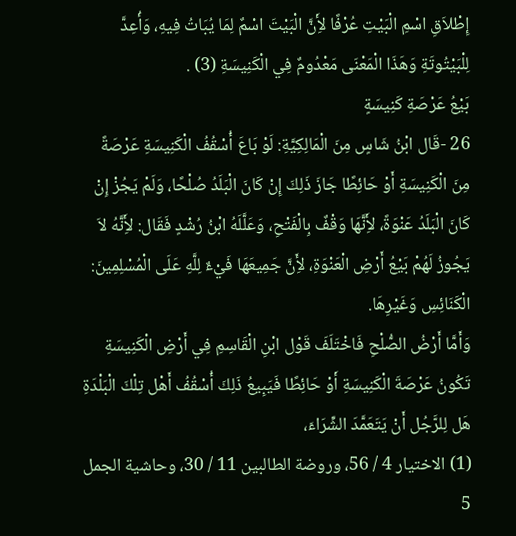إِطْلاَقِ اسْمِ الْبَيْتِ عُرْفًا لأَِنَّ الْبَيْتَ اسْمٌ لِمَا يُبَاتُ فِيهِ، وَأُعِدَّ لِلْبَيْتُوتَةِ وَهَذَا الْمَعْنَى مَعْدُومٌ فِي الْكَنِيسَةِ (3) .
بَيْعُ عَرْصَةِ كَنِيسَةٍ
26 -قَال ابْنُ شَاسٍ مِنَ الْمَالِكِيَّةِ: لَوْ بَاعَ أُسْقُفُ الْكَنِيسَةِ عَرْصَةً مِنَ الْكَنِيسَةِ أَوْ حَائِطًا جَازَ ذَلِكَ إِنْ كَانَ الْبَلَدُ صُلْحًا، وَلَمْ يَجُزْ إِنْ كَانَ الْبَلَدُ عَنْوَةً، لأَِنَّهَا وَقْفٌ بِالْفَتْحِ، وَعَلَّلَهُ ابْنُ رُشْدٍ فَقَال: لأَِنَّهُ لاَ يَجُوزُ لَهُمْ بَيْعُ أَرْضِ الْعَنْوَةِ، لأَِنَّ جَمِيعَهَا فَيْءٌ لِلَّهِ عَلَى الْمُسْلِمِينَ: الْكَنَائِسِ وَغَيْرِهَا.
وَأَمَّا أَرْضُ الصُّلْحِ فَاخْتَلَفَ قَوْل ابْنِ الْقَاسِمِ فِي أَرْضِ الْكَنِيسَةِ تَكُونُ عَرْصَةَ الْكَنِيسَةِ أَوْ حَائِطًا فَيَبِيعُ ذَلِكَ أُسْقُفُ أَهْل تِلْكَ الْبَلْدَةِ هَل لِلرَّجُل أَنْ يَتَعَمَّدَ الشِّرَاءَ،
(1) الاختيار 4 / 56، وروضة الطالبين 11 / 30، وحاشية الجمل 5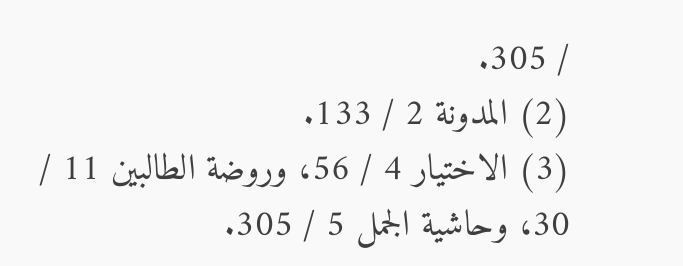/ 305.
(2) المدونة 2 / 133.
(3) الاختيار 4 / 56، وروضة الطالبين 11 / 30، وحاشية الجمل 5 / 305.